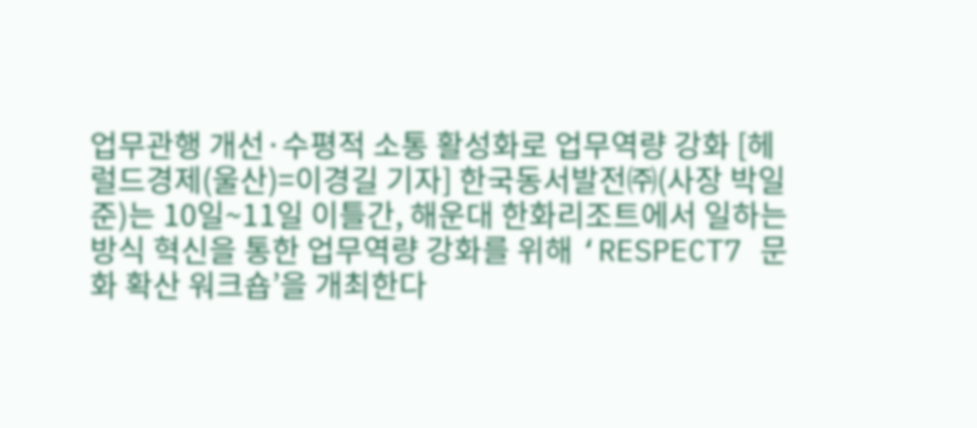업무관행 개선·수평적 소통 활성화로 업무역량 강화 [헤럴드경제(울산)=이경길 기자] 한국동서발전㈜(사장 박일준)는 10일~11일 이틀간, 해운대 한화리조트에서 일하는 방식 혁신을 통한 업무역량 강화를 위해 ‘RESPECT7 문화 확산 워크숍’을 개최한다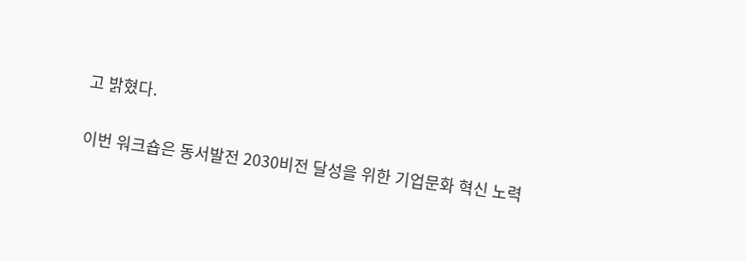고 밝혔다.

이번 워크숍은 동서발전 2030비전 달성을 위한 기업문화 혁신 노력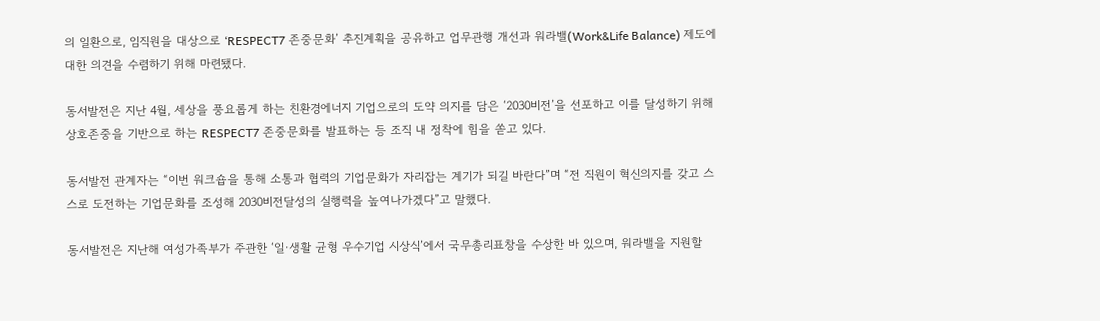의 일환으로, 임직원을 대상으로 ‘RESPECT7 존중문화’ 추진계획을 공유하고 업무관행 개선과 워라밸(Work&Life Balance) 제도에 대한 의견을 수렴하기 위해 마련됐다.

동서발전은 지난 4월, 세상을 풍요롭게 하는 친환경에너지 기업으로의 도약 의지를 담은 ‘2030비전’을 선포하고 이를 달성하기 위해 상호존중을 기반으로 하는 RESPECT7 존중문화를 발표하는 등 조직 내 정착에 힘을 쏟고 있다.

동서발전 관계자는 “이번 워크숍을 통해 소통과 협력의 기업문화가 자리잡는 계기가 되길 바란다”며 “전 직원이 혁신의지를 갖고 스스로 도전하는 기업문화를 조성해 2030비전달성의 실행력을 높여나가겠다”고 말했다.

동서발전은 지난해 여성가족부가 주관한 ‘일·생활 균형 우수기업 시상식’에서 국무총리표창을 수상한 바 있으며, 워라밸을 지원할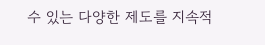수 있는 다양한 제도를 지속적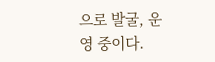으로 발굴, 운영 중이다.